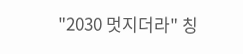"2030 멋지더라" 칭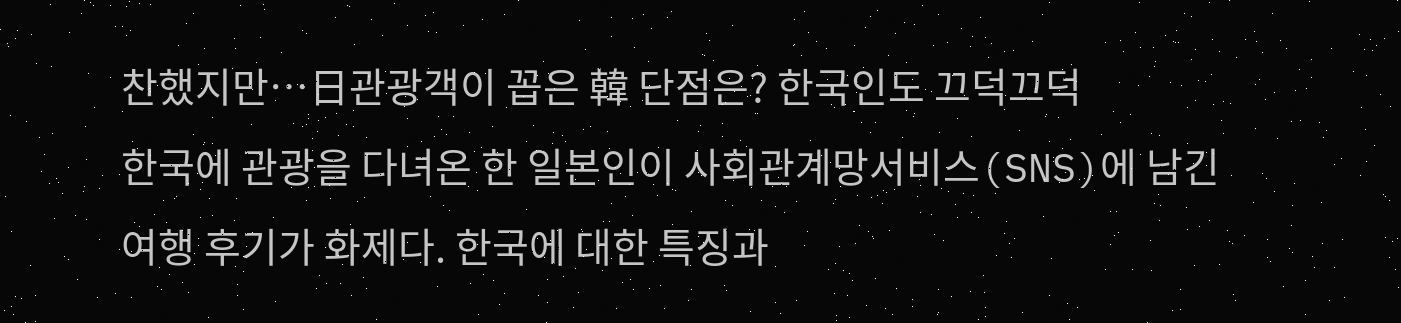찬했지만…日관광객이 꼽은 韓 단점은? 한국인도 끄덕끄덕
한국에 관광을 다녀온 한 일본인이 사회관계망서비스(SNS)에 남긴 여행 후기가 화제다. 한국에 대한 특징과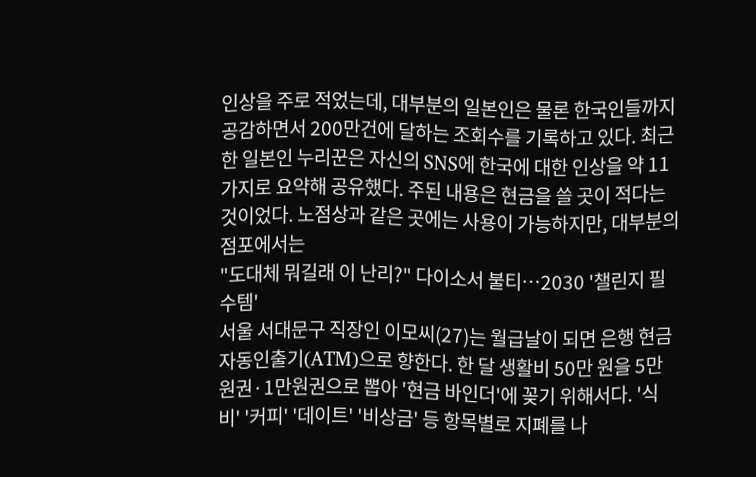인상을 주로 적었는데, 대부분의 일본인은 물론 한국인들까지 공감하면서 200만건에 달하는 조회수를 기록하고 있다. 최근 한 일본인 누리꾼은 자신의 SNS에 한국에 대한 인상을 약 11가지로 요약해 공유했다. 주된 내용은 현금을 쓸 곳이 적다는 것이었다. 노점상과 같은 곳에는 사용이 가능하지만, 대부분의 점포에서는
"도대체 뭐길래 이 난리?" 다이소서 불티…2030 '챌린지 필수템'
서울 서대문구 직장인 이모씨(27)는 월급날이 되면 은행 현금자동인출기(ATM)으로 향한다. 한 달 생활비 50만 원을 5만원권·1만원권으로 뽑아 '현금 바인더'에 꽂기 위해서다. '식비' '커피' '데이트' '비상금' 등 항목별로 지폐를 나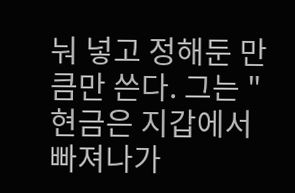눠 넣고 정해둔 만큼만 쓴다. 그는 "현금은 지갑에서 빠져나가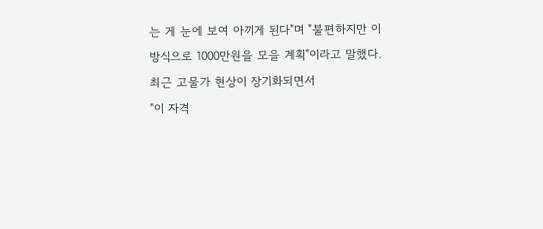는 게 눈에 보여 아끼게 된다"며 "불편하지만 이 방식으로 1000만원을 모을 계획"이라고 말했다. 최근 고물가 현상이 장기화되면서
"이 자격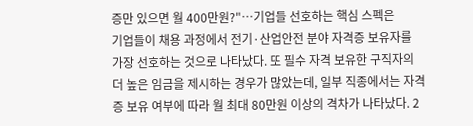증만 있으면 월 400만원?"…기업들 선호하는 핵심 스펙은
기업들이 채용 과정에서 전기·산업안전 분야 자격증 보유자를 가장 선호하는 것으로 나타났다. 또 필수 자격 보유한 구직자의 더 높은 임금을 제시하는 경우가 많았는데, 일부 직종에서는 자격증 보유 여부에 따라 월 최대 80만원 이상의 격차가 나타났다. 2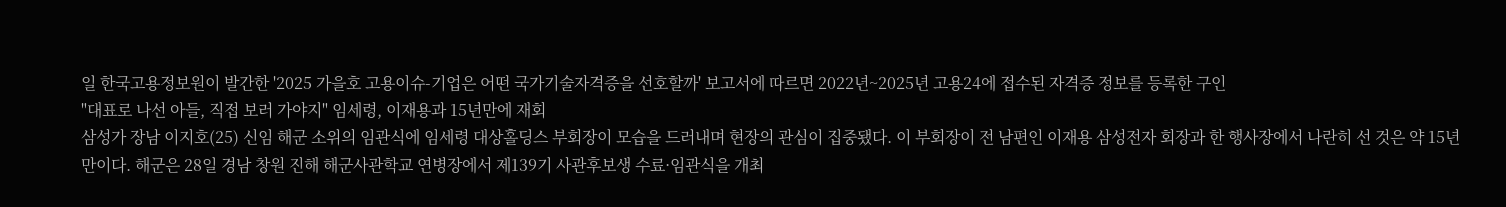일 한국고용정보원이 발간한 '2025 가을호 고용이슈-기업은 어떤 국가기술자격증을 선호할까' 보고서에 따르면 2022년~2025년 고용24에 접수된 자격증 정보를 등록한 구인
"대표로 나선 아들, 직접 보러 가야지" 임세령, 이재용과 15년만에 재회
삼성가 장남 이지호(25) 신임 해군 소위의 임관식에 임세령 대상홀딩스 부회장이 모습을 드러내며 현장의 관심이 집중됐다. 이 부회장이 전 남편인 이재용 삼성전자 회장과 한 행사장에서 나란히 선 것은 약 15년 만이다. 해군은 28일 경남 창원 진해 해군사관학교 연병장에서 제139기 사관후보생 수료·임관식을 개최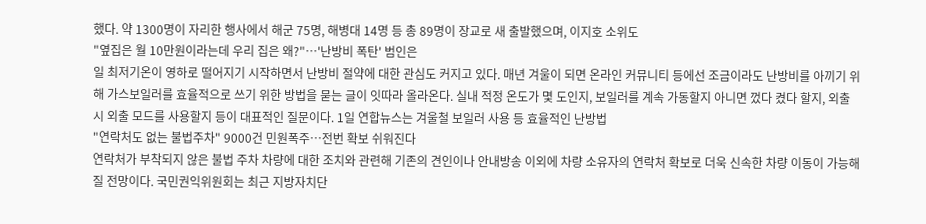했다. 약 1300명이 자리한 행사에서 해군 75명, 해병대 14명 등 총 89명이 장교로 새 출발했으며, 이지호 소위도
"옆집은 월 10만원이라는데 우리 집은 왜?"…'난방비 폭탄' 범인은
일 최저기온이 영하로 떨어지기 시작하면서 난방비 절약에 대한 관심도 커지고 있다. 매년 겨울이 되면 온라인 커뮤니티 등에선 조금이라도 난방비를 아끼기 위해 가스보일러를 효율적으로 쓰기 위한 방법을 묻는 글이 잇따라 올라온다. 실내 적정 온도가 몇 도인지, 보일러를 계속 가동할지 아니면 껐다 켰다 할지, 외출 시 외출 모드를 사용할지 등이 대표적인 질문이다. 1일 연합뉴스는 겨울철 보일러 사용 등 효율적인 난방법
"연락처도 없는 불법주차" 9000건 민원폭주…전번 확보 쉬워진다
연락처가 부착되지 않은 불법 주차 차량에 대한 조치와 관련해 기존의 견인이나 안내방송 이외에 차량 소유자의 연락처 확보로 더욱 신속한 차량 이동이 가능해질 전망이다. 국민권익위원회는 최근 지방자치단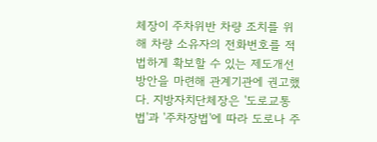체장이 주차위반 차량 조치를 위해 차량 소유자의 전화번호를 적법하게 확보할 수 있는 제도개선 방안을 마련해 관계기관에 권고했다. 지방자치단체장은 '도로교통법'과 '주차장법'에 따라 도로나 주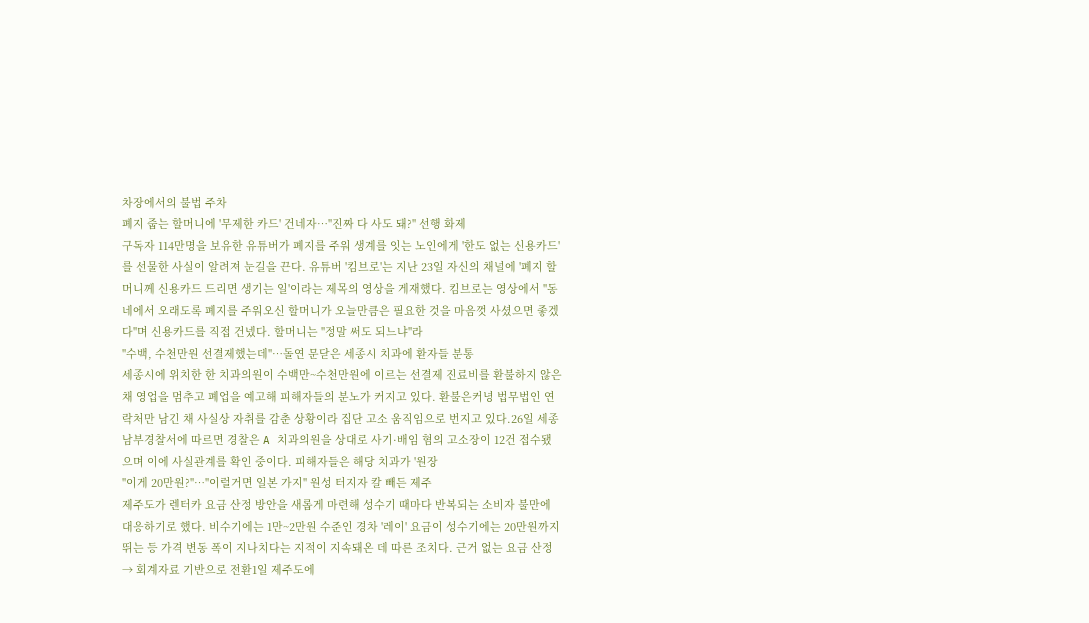차장에서의 불법 주차
폐지 줍는 할머니에 '무제한 카드' 건네자…"진짜 다 사도 돼?" 선행 화제
구독자 114만명을 보유한 유튜버가 폐지를 주워 생계를 잇는 노인에게 '한도 없는 신용카드'를 선물한 사실이 알려져 눈길을 끈다. 유튜버 '킴브로'는 지난 23일 자신의 채널에 '폐지 할머니께 신용카드 드리면 생기는 일'이라는 제목의 영상을 게재했다. 킴브로는 영상에서 "동네에서 오래도록 폐지를 주워오신 할머니가 오늘만큼은 필요한 것을 마음껏 사셨으면 좋겠다"며 신용카드를 직접 건넸다. 할머니는 "정말 써도 되느냐"라
"수백, 수천만원 선결제했는데"…돌연 문닫은 세종시 치과에 환자들 분통
세종시에 위치한 한 치과의원이 수백만~수천만원에 이르는 선결제 진료비를 환불하지 않은 채 영업을 멈추고 폐업을 예고해 피해자들의 분노가 커지고 있다. 환불은커녕 법무법인 연락처만 남긴 채 사실상 자취를 감춘 상황이라 집단 고소 움직임으로 번지고 있다.26일 세종남부경찰서에 따르면 경찰은 A 치과의원을 상대로 사기·배임 혐의 고소장이 12건 접수됐으며 이에 사실관계를 확인 중이다. 피해자들은 해당 치과가 '원장
"이게 20만원?"…"이럴거면 일본 가지" 원성 터지자 칼 빼든 제주
제주도가 렌터카 요금 산정 방안을 새롭게 마련해 성수기 때마다 반복되는 소비자 불만에 대응하기로 했다. 비수기에는 1만~2만원 수준인 경차 '레이' 요금이 성수기에는 20만원까지 뛰는 등 가격 변동 폭이 지나치다는 지적이 지속돼온 데 따른 조치다. 근거 없는 요금 산정→ 회계자료 기반으로 전환1일 제주도에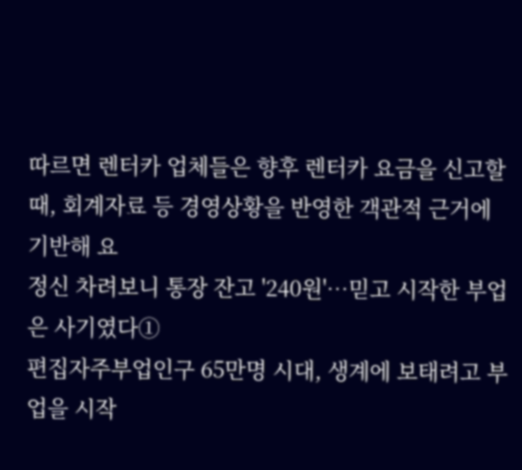따르면 렌터카 업체들은 향후 렌터카 요금을 신고할 때, 회계자료 등 경영상황을 반영한 객관적 근거에 기반해 요
정신 차려보니 통장 잔고 '240원'…믿고 시작한 부업은 사기였다①
편집자주부업인구 65만명 시대, 생계에 보태려고 부업을 시작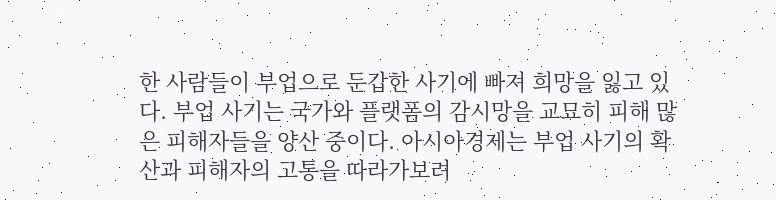한 사람들이 부업으로 둔갑한 사기에 빠져 희망을 잃고 있다. 부업 사기는 국가와 플랫폼의 감시망을 교묘히 피해 많은 피해자들을 양산 중이다. 아시아경제는 부업 사기의 확산과 피해자의 고통을 따라가보려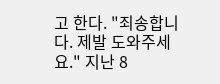고 한다. "죄송합니다. 제발 도와주세요." 지난 8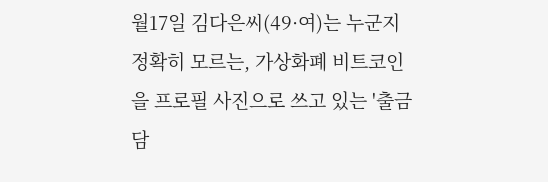월17일 김다은씨(49·여)는 누군지 정확히 모르는, 가상화폐 비트코인을 프로필 사진으로 쓰고 있는 '출금 담